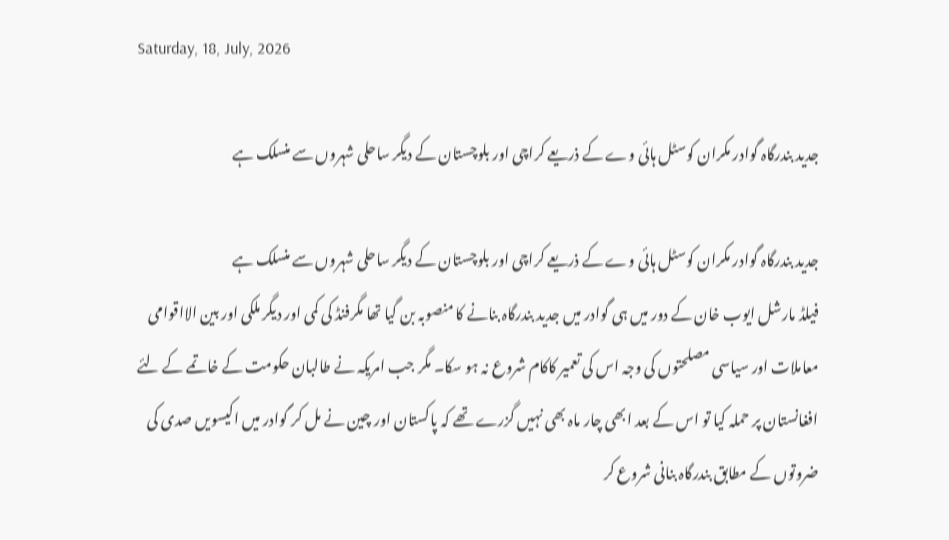Saturday, 18, July, 2026

جدید بندرگاہ گوادر مکران کوسٹل ہائی وے کے ذریعے کراچی اور بلوچستان کے دیگر ساحلی شہروں سے منسلک ہے

جدید بندرگاہ گوادر مکران کوسٹل ہائی وے کے ذریعے کراچی اور بلوچستان کے دیگر ساحلی شہروں سے منسلک ہے
فیلڈ مارشل ایوب خان کے دور میں ہی گوادر میں جدید بندرگاہ بنانے کا منصوبہ بن گیا تھا مگرفنڈ کی کمی اور دیگر ملکی اور بین الااقوامی معاملات اور سیاسی مصلحتوں کی وجہ اس کی تعمیر کاکام شروع نہ ہو سکا۔ مگر جب امریکہ نے طالبان حکومت کے خاتمے کے لئے افغانستان پر حملہ کیا تو اس کے بعد ابھی چار ماہ بھی نہیں گزرے تھے کہ پاکستان اور چین نے مل کر گوادر میں اکیسویں صدی کی ضروتوں کے مطابق بندرگاہ بنانی شروع کر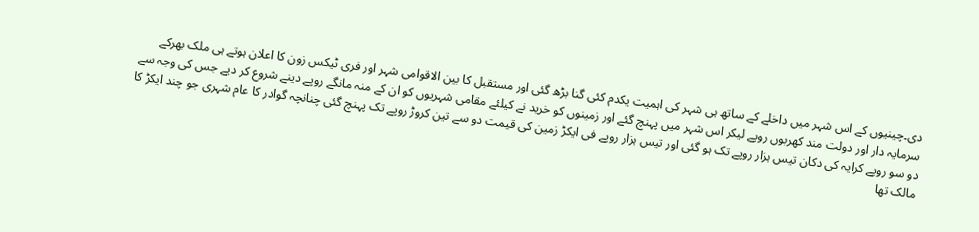دی۔چینیوں کے اس شہر میں داخلے کے ساتھ ہی شہر کی اہمیت یکدم کئی گنا بڑھ گئی اور مستقبل کا بین الاقوامی شہر اور فری ٹیکس زون کا اعلان ہوتے ہی ملک بھرکے سرمایہ دار اور دولت مند کھربوں روپے لیکر اس شہر میں پہنچ گئے اور زمینوں کو خرید نے کیلئے مقامی شہریوں کو ان کے منہ مانگے روپے دینے شروع کر دیے جس کی وجہ سے دو سو روپے کرایہ کی دکان تیس ہزار روپے تک ہو گئی اور تیس ہزار روپے فی ایکڑ زمین کی قیمت دو سے تین کروڑ روپے تک پہنچ گئی چنانچہ گوادر کا عام شہری جو چند ایکڑ کا مالک تھا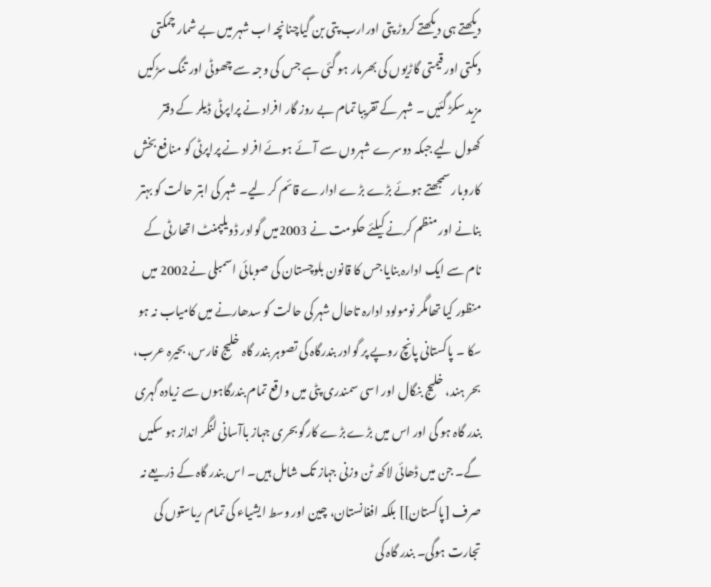دیکھتے ہی دیکھتے کروڑ پتی اورارب پتی بن گیاچنانچہ اب شہر میں بے شمار چمکتی دمکتی اور قیمتی گاڑیوں کی بھرمار ہو گئی ہے جس کی وجہ سے چھوٹی اور تنگ سڑکیں مزید سکڑ گئیں ۔ شہر کے تقریبا تمام بے روز گار افراد نے پراپرٹی ڈیلر کے دفتر کھول لیے جبکہ دوسرے شہروں سے آئے ہوئے افراد نے پراپرٹی کو منافع بخش کاروبار سمجھتے ہوئے بڑے بڑے ادارے قائم کر لیے۔ شہر کی ابتر حالت کو بہتر بنانے اور منظم کرنے کیلئے حکومت نے 2003میں گوادر ڈویلپمنٹ اتھارٹی کے نام سے ایک ادارہ بنایا جس کا قانون بلوچستان کی صوبائی اسمبلی نے2002 میں منظور کیا تھامگر نومولود ادارہ تاحال شہر کی حالت کو سدھارنے میں کامیاب نہ ہو سکا ۔ پاکستانی پانچ روپے پر گوادر بندرگاہ کی تصوہر بندر گاہ خلیج فارس، بحیرہ عرب، بحر ہند، خلیج بنگال اور اسی سمندری پٹی میں واقع تمام بندرگاہوں سے زیادہ گہری بندر گاہ ہو گی اور اس میں بڑے بڑے کارگو بحری جہاز باآسانی لنگر انداز ہو سکیں گے۔ جن میں ڈھائی لاکھ ٹن وزنی جہاز تک شامل ہیں۔ اس بندر گاہ کے ذریعے نہ صرف [پاکستان]] بلکہ افغانستان، چین اور وسط ایشیاء کی تمام ریاستوں کی تجارت ہوگی۔ بندر گاہ کی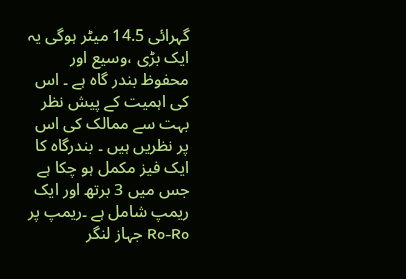گہرائی 14.5 میٹر ہوگی یہ ایک بڑی ،وسیع اور محفوظ بندر گاہ ہے ۔ اس کی اہمیت کے پیش نظر بہت سے ممالک کی اس پر نظریں ہیں ۔ بندرگاہ کا ایک فیز مکمل ہو چکا ہے جس میں 3 برتھ اور ایک ریمپ شامل ہے ۔ریمپ پر Ro-Ro جہاز لنگر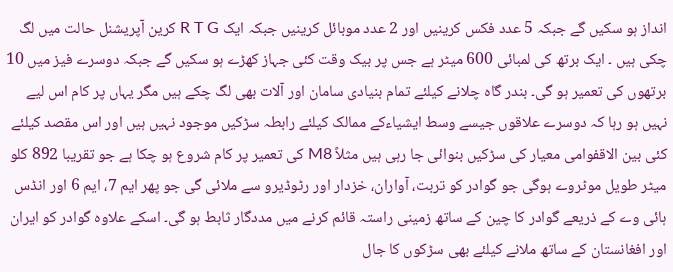انداز ہو سکیں گے جبکہ 5 عدد فکس کرینیں اور 2 عدد موبائل کرینیں جبکہ ایک R T G کرین آپریشنل حالت میں لگ چکی ہیں ۔ ایک برتھ کی لمبائی 600 میٹر ہے جس پر بیک وقت کئی جہاز کھڑے ہو سکیں گے جبکہ دوسرے فیز میں 10 برتھوں کی تعمیر ہو گی۔ بندر گاہ چلانے کیلئے تمام بنیادی سامان اور آلات بھی لگ چکے ہیں مگر یہاں پر کام اس لیے نہیں ہو رہا کہ دوسرے علاقوں جیسے وسط ایشیاءکے ممالک کیلئے رابطہ سڑکیں موجود نہیں ہیں اور اس مقصد کیلئے کئی بین الاقفوامی معیار کی س‍ڑکیں بنوائی جا رہی ہیں مثلاً M8 کی تعمیر پر کام شروع ہو چکا ہے جو تقریبا 892 کلو میٹر طویل موٹروے ہوگی جو گوادر کو تربت، آواران، خزدار اور رٹوڈیرو سے ملائی گی جو پھر ایم 7، ایم 6 اور انڈس ہائی وے کے ذریعے گوادر کا چین کے ساتھ زمینی راستہ قائم کرنے میں مددگار ثابط ہو گی۔ اسکے علاوہ گوادر کو ایران اور افغانستان کے ساتھ ملانے کیلئے بھی سڑکوں کا جال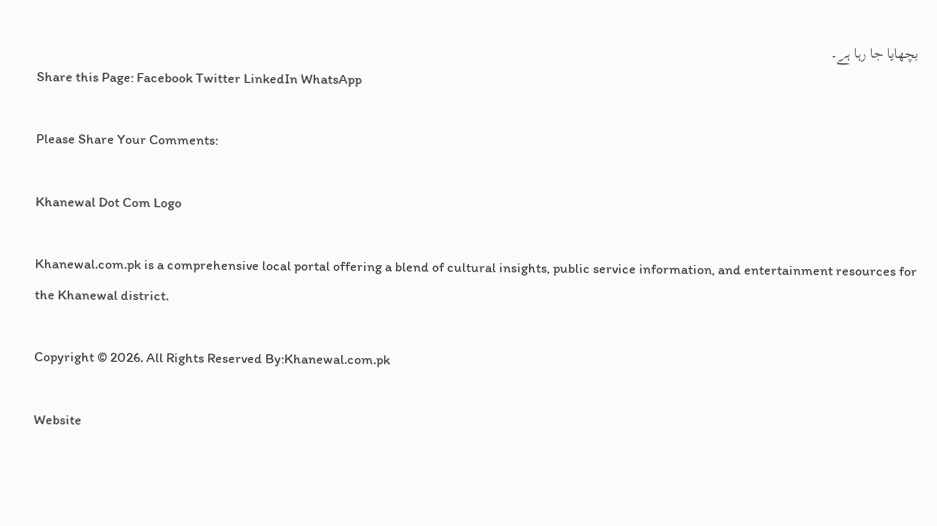بچھایا جا رہا ہے۔
Share this Page: Facebook Twitter LinkedIn WhatsApp

Please Share Your Comments:

Khanewal Dot Com Logo

Khanewal.com.pk is a comprehensive local portal offering a blend of cultural insights, public service information, and entertainment resources for the Khanewal district.

Copyright © 2026. All Rights Reserved By:Khanewal.com.pk

Website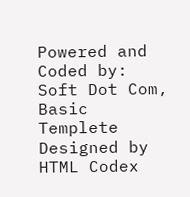Powered and Coded by: Soft Dot Com, Basic Templete Designed by HTML Codex